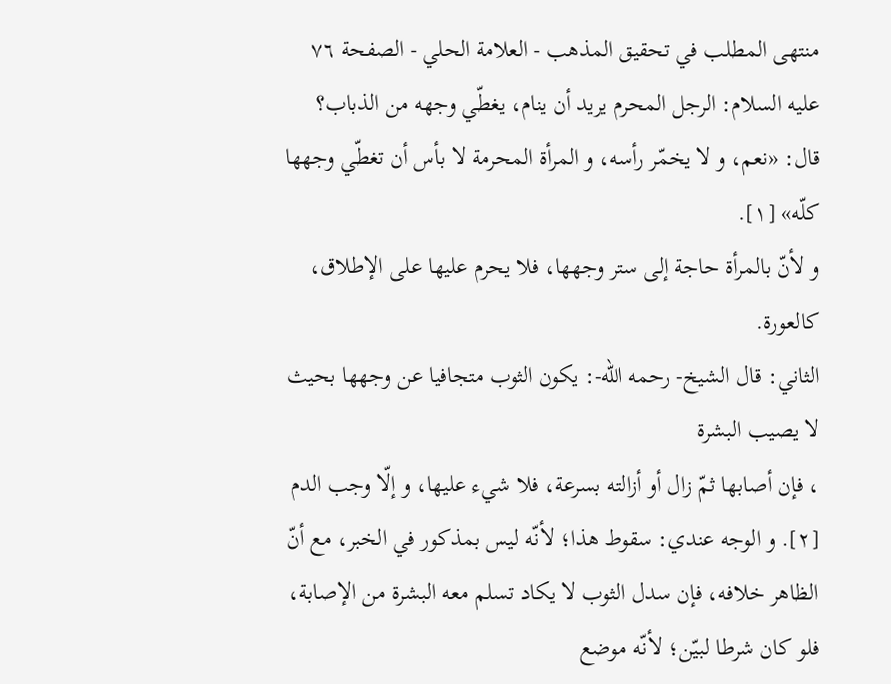منتهى المطلب في تحقيق المذهب - العلامة الحلي - الصفحة ٧٦
عليه السلام: الرجل المحرم يريد أن ينام، يغطّي وجهه من الذباب؟ قال: «نعم، و لا يخمّر رأسه، و المرأة المحرمة لا بأس أن تغطّي وجهها كلّه» [١].
و لأنّ بالمرأة حاجة إلى ستر وجهها، فلا يحرم عليها على الإطلاق، كالعورة.
الثاني: قال الشيخ- رحمه اللّه-: يكون الثوب متجافيا عن وجهها بحيث لا يصيب البشرة
، فإن أصابها ثمّ زال أو أزالته بسرعة، فلا شيء عليها، و إلّا وجب الدم [٢]. و الوجه عندي: سقوط هذا؛ لأنّه ليس بمذكور في الخبر، مع أنّ الظاهر خلافه، فإن سدل الثوب لا يكاد تسلم معه البشرة من الإصابة، فلو كان شرطا لبيّن؛ لأنّه موضع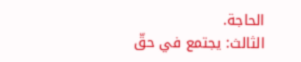الحاجة.
الثالث: يجتمع في حقّ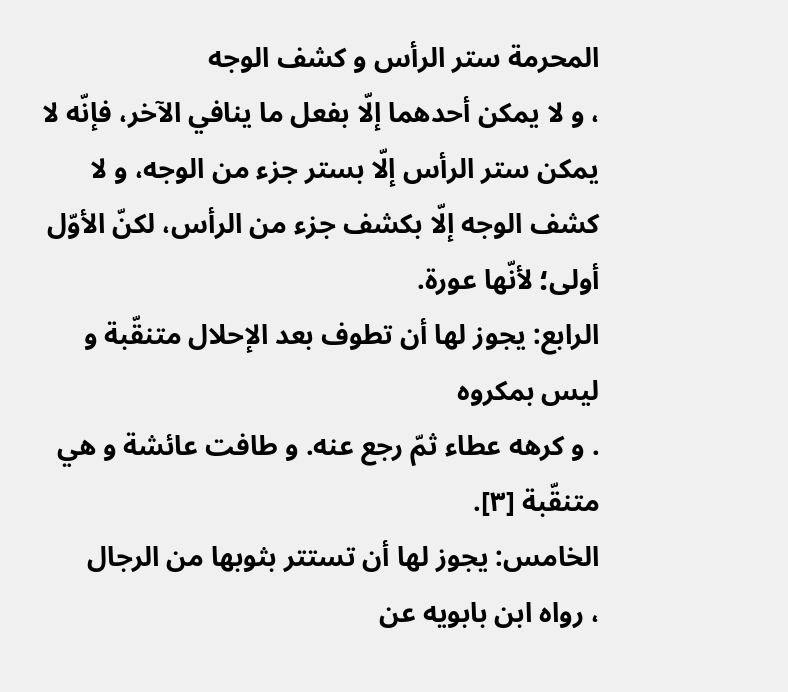المحرمة ستر الرأس و كشف الوجه
، و لا يمكن أحدهما إلّا بفعل ما ينافي الآخر، فإنّه لا يمكن ستر الرأس إلّا بستر جزء من الوجه، و لا كشف الوجه إلّا بكشف جزء من الرأس، لكنّ الأوّل أولى؛ لأنّها عورة.
الرابع: يجوز لها أن تطوف بعد الإحلال متنقّبة و ليس بمكروه
. و كرهه عطاء ثمّ رجع عنه. و طافت عائشة و هي متنقّبة [٣].
الخامس: يجوز لها أن تستتر بثوبها من الرجال
، رواه ابن بابويه عن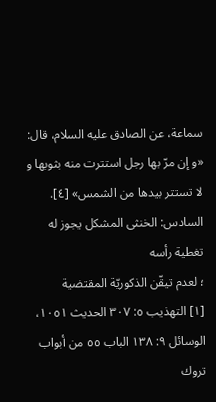سماعة، عن الصادق عليه السلام، قال: «و إن مرّ بها رجل استترت منه بثوبها و لا تستتر بيدها من الشمس» [٤].
السادس: الخنثى المشكل يجوز له تغطية رأسه
؛ لعدم تيقّن الذكوريّة المقتضية
[١] التهذيب ٥: ٣٠٧ الحديث ١٠٥١، الوسائل ٩: ١٣٨ الباب ٥٥ من أبواب تروك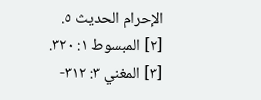الإحرام الحديث ٥.
[٢] المبسوط ١: ٣٢٠.
[٣] المغني ٣: ٣١٢-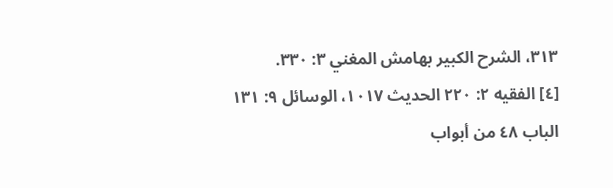٣١٣، الشرح الكبير بهامش المغني ٣: ٣٣٠.
[٤] الفقيه ٢: ٢٢٠ الحديث ١٠١٧، الوسائل ٩: ١٣١ الباب ٤٨ من أبواب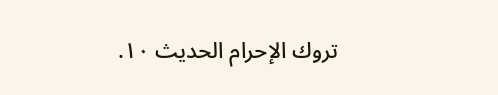تروك الإحرام الحديث ١٠.